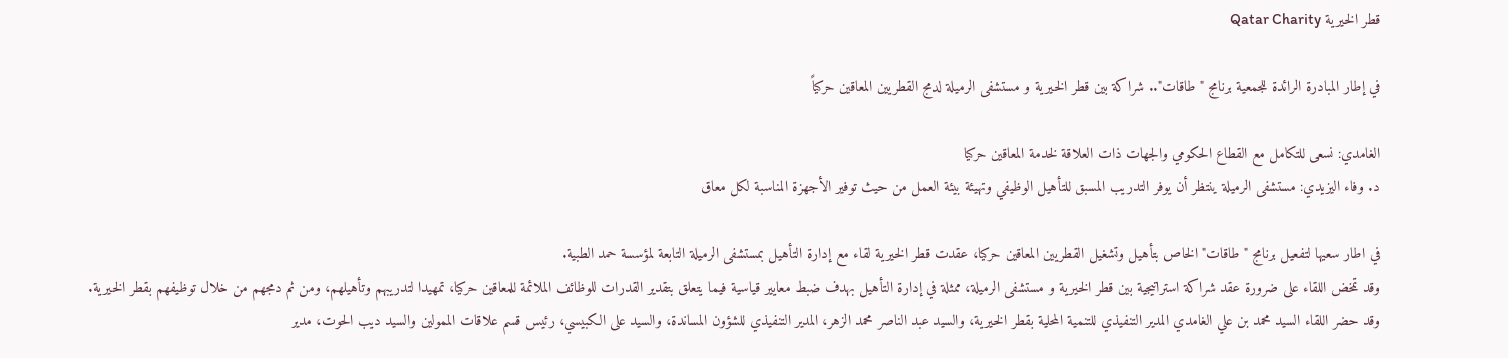قطر الخيرية Qatar Charity

في إطار المبادرة الرائدة للجمعية برنامج "طاقات".. شراكة بين قطر الخيرية و مستشفى الرميلة لدمج القطريين المعاقين حركياً

الغامدي: نسعى للتكامل مع القطاع الحكومي والجهات ذات العلاقة لخدمة المعاقين حركيا
د. وفاء اليزيدي: مستشفى الرميلة ينتظر أن يوفر التدريب المسبق للتأهيل الوظيفي وتهيئة بيئة العمل من حيث توفير الأجهزة المناسبة لكل معاق

في اطار سعيها لتفعيل برنامج "طاقات" الخاص بتأهيل وتشغيل القطريين المعاقين حركيا، عقدت قطر الخيرية لقاء مع إدارة التأهيل بمستشفى الرميلة التابعة لمؤسسة حمد الطبية.
وقد تمخض اللقاء على ضرورة عقد شراكة استراتيجية بين قطر الخيرية و مستشفى الرميلة، ممثلة في إدارة التأهيل بهدف ضبط معايير قياسية فيما يتعلق بتقدير القدرات للوظائف الملائمة للمعاقين حركيا، تمهيدا لتدريبهم وتأهيلهم، ومن ثم دمجهم من خلال توظيفهم بقطر الخيرية.
وقد حضر اللقاء السيد محمد بن علي الغامدي المدير التنفيذي للتنمية المحلية بقطر الخيرية، والسيد عبد الناصر محمد الزهر، المدير التنفيذي للشؤون المساندة، والسيد على الكبيسي، رئيس قسم علاقات الممولين والسيد ديب الحوت، مدير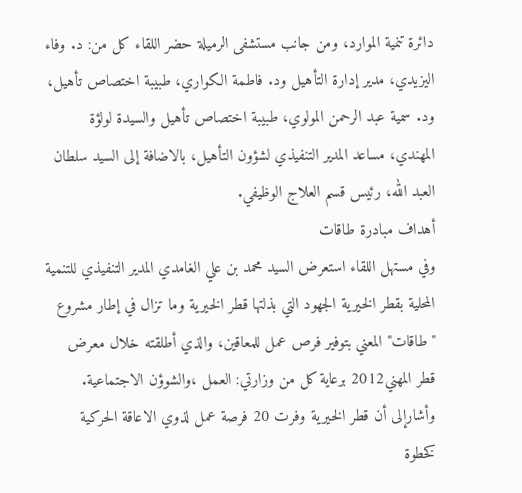دائرة تنمية الموارد، ومن جانب مستشفى الرميلة حضر اللقاء كل من: د. وفاء اليزيدي، مدير إدارة التأهيل ود. فاطمة الكواري، طبيبة اختصاص تأهيل، ود. سمية عبد الرحمن المولوي، طبيبة اختصاص تأهيل والسيدة لولؤة المهندي، مساعد المدير التنفيذي لشؤون التأهيل، بالاضافة إلى السيد سلطان العبد الله، رئيس قسم العلاج الوظيفي.
أهداف مبادرة طاقات
وفي مستهل اللقاء استعرض السيد محمد بن علي الغامدي المدير التنفيذي للتنمية المحلية بقطر الخيرية الجهود التي بذلتها قطر الخيرية وما تزال في إطار مشروع "طاقات" المعني بتوفير فرص عمل للمعاقين، والذي أطلقته خلال معرض قطر المهني2012 برعاية كل من وزارتي: العمل ،والشوؤن الاجتماعية.
وأشارإلى أن قطر الخيرية وفرت 20 فرصة عمل لذوي الاعاقة الحركية كخطوة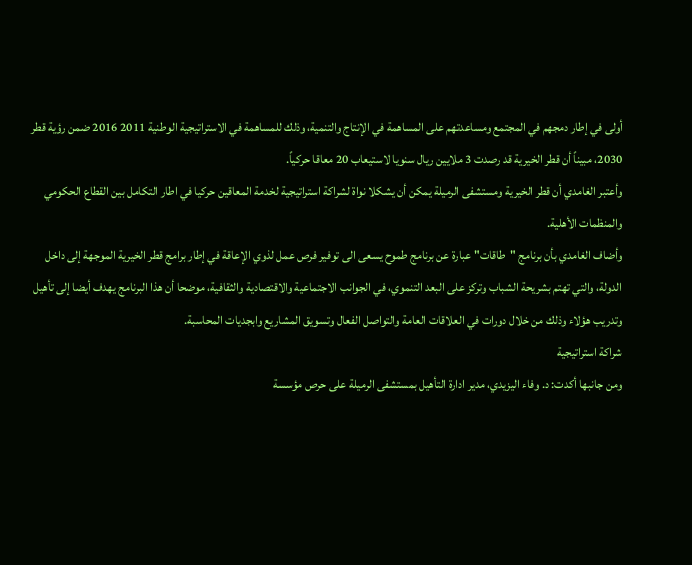أولى في إطار دمجهم في المجتمع ومساعدتهم على المساهمة في الإنتاج والتنمية، وذلك للمساهمة في الاستراتيجية الوطنية 2011 2016 ضمن رؤية قطر 2030، مبيناً أن قطر الخيرية قد رصدت 3 ملايين ريال سنويا لاستيعاب 20 معاقا حركياً.
وأعتبر الغامدي أن قطر الخيرية ومستشفى الرميلة يمكن أن يشكلا نواة لشراكة استراتيجية لخدمة المعاقين حركيا في اطار التكامل بين القطاع الحكومي والمنظمات الأهلية.
وأضاف الغامدي بأن برنامج "طاقات" عبارة عن برنامج طموح يسعى الى توفير فرص عمل لذوي الإعاقة في إطار برامج قطر الخيرية الموجهة إلى داخل الدولة، والتي تهتم بشريحة الشباب وتركز على البعد التنموي، في الجوانب الاجتماعية والاقتصادية والثقافية، موضحا أن هذا البرنامج يهدف أيضا إلى تأهيل وتدريب هؤلاء وذلك من خلال دورات في العلاقات العامة والتواصل الفعال وتسويق المشاريع وابجديات المحاسبة.
شراكة استراتيجية
ومن جانبها أكدت: د. وفاء اليزيدي، مدير ادارة التأهيل بمستشفى الرميلة على حرص مؤسسة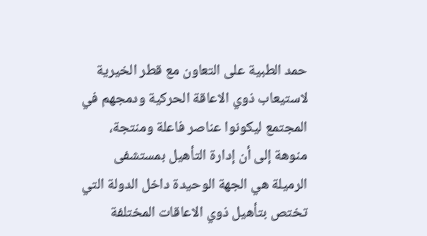حمد الطبية على التعاون مع قطر الخيرية لاستيعاب ذوي الاعاقة الحركية ودمجهم في المجتمع ليكونوا عناصر فاعلة ومنتجة، منوهة إلى أن إدارة التأهيل بمستشفى الرميلة هي الجهة الوحيدة داخل الدولة التي تختص بتأهيل ذوي الاعاقات المختلفة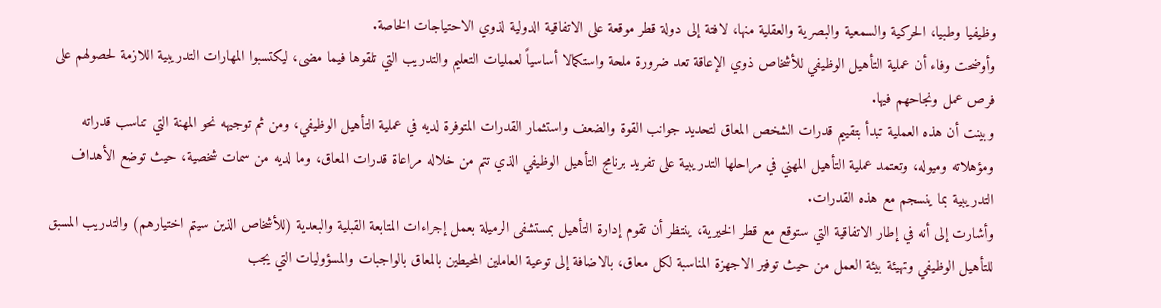وظيفيا وطبيا، الحركية والسمعية والبصرية والعقلية منها، لافتة إلى دولة قطر موقعة على الاتفاقية الدولية لذوي الاحتياجات الخاصة.
وأوضحت وفاء أن عملية التأهيل الوظيفي للأشخاص ذوي الإعاقة تعد ضرورة ملحة واستكمالا أساسياً لعمليات التعليم والتدريب التي تلقوها فيما مضى، ليكتسبوا المهارات التدريبية اللازمة لحصولهم على فرص عمل ونجاحهم فيها.
وبينت أن هذه العملية تبدأ بتقييم قدرات الشخص المعاق لتحديد جوانب القوة والضعف واستثمار القدرات المتوفرة لديه في عملية التأهيل الوظيفي، ومن ثم توجيهه نحو المهنة التي تناسب قدراته ومؤهلاته وميوله، وتعتمد عملية التأهيل المهني في مراحلها التدريبية على تفريد برنامج التأهيل الوظيفي الذي تتم من خلاله مراعاة قدرات المعاق، وما لديه من سمات شخصية، حيث توضع الأهداف التدريبية بما ينسجم مع هذه القدرات.
وأشارت إلى أنه في إطار الاتفاقية التي ستوقع مع قطر الخيرية، ينتظر أن تقوم إدارة التأهيل بمستشفى الرميلة بعمل إجراءات المتابعة القبلية والبعدية (للأشخاص الذين سيتم اختيارهم) والتدريب المسبق للتأهيل الوظيفي وتهيئة بيئة العمل من حيث توفير الاجهزة المناسبة لكل معاق، بالاضافة إلى توعية العاملين المحيطين بالمعاق بالواجبات والمسؤوليات التي يجب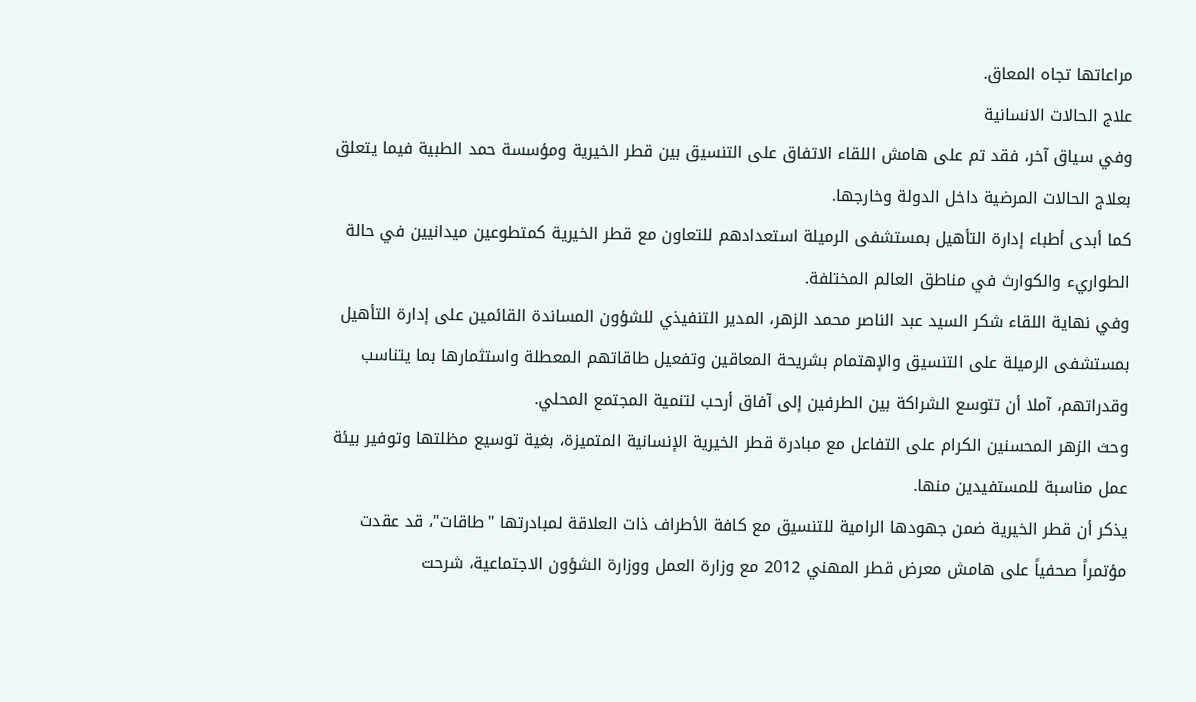مراعاتها تجاه المعاق.
علاج الحالات الانسانية
وفي سياق آخر، فقد تم على هامش اللقاء الاتفاق على التنسيق بين قطر الخيرية ومؤسسة حمد الطبية فيما يتعلق بعلاج الحالات المرضية داخل الدولة وخارجها.
كما أبدى أطباء إدارة التأهيل بمستشفى الرميلة استعدادهم للتعاون مع قطر الخيرية كمتطوعين ميدانيين في حالة الطواريء والكوارث في مناطق العالم المختلفة.
وفي نهاية اللقاء شكر السيد عبد الناصر محمد الزهر، المدير التنفيذي للشؤون المساندة القائمين على إدارة التأهيل بمستشفى الرميلة على التنسيق والإهتمام بشريحة المعاقين وتفعيل طاقاتهم المعطلة واستثمارها بما يتناسب وقدراتهم، آملا أن تتوسع الشراكة بين الطرفين إلى آفاق أرحب لتنمية المجتمع المحلي.
وحث الزهر المحسنين الكرام على التفاعل مع مبادرة قطر الخيرية الإنسانية المتميزة، بغية توسيع مظلتها وتوفير بيئة عمل مناسبة للمستفيدين منها.
يذكر أن قطر الخيرية ضمن جهودها الرامية للتنسيق مع كافة الأطراف ذات العلاقة لمبادرتها "طاقات"، قد عقدت مؤتمراً صحفياً على هامش معرض قطر المهني 2012 مع وزارة العمل ووزارة الشؤون الاجتماعية، شرحت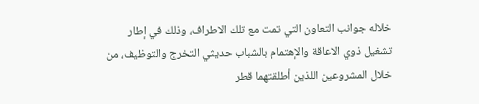خلاله جوانب التعاون التي تمت مع تلك الاطراف، وذلك في إطار تشغيل ذوي الاعاقة والإهتمام بالشباب حديثي التخرج والتوظيف، من خلال المشروعين اللذين أطلقتهما قطر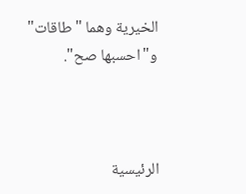الخيرية وهما "طاقات" و"احسبها صح".



الرئيسية